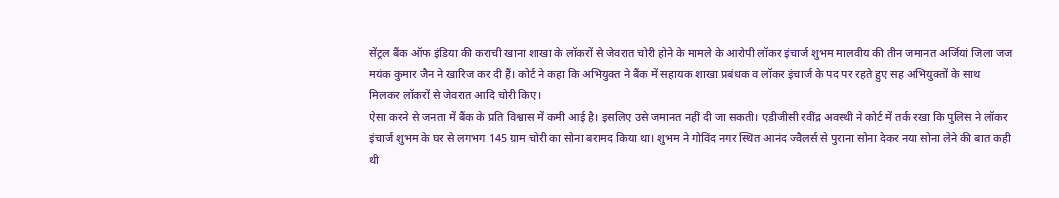सेंट्रल बैंक ऑफ इंडिया की कराची खाना शाखा के लॉकरों से जेवरात चोरी होने के मामले के आरोपी लॉकर इंचार्ज शुभम मालवीय की तीन जमानत अर्जियां जिला जज मयंक कुमार जैन ने खारिज कर दी हैं। कोर्ट ने कहा कि अभियुक्त ने बैंक में सहायक शाखा प्रबंधक व लॉकर इंचार्ज के पद पर रहते हुए सह अभियुक्तों के साथ मिलकर लॉकरों से जेवरात आदि चोरी किए।
ऐसा करने से जनता में बैंक के प्रति विश्वास में कमी आई है। इसलिए उसे जमानत नहीं दी जा सकती। एडीजीसी रवींद्र अवस्थी ने कोर्ट में तर्क रखा कि पुलिस ने लॉकर इंचार्ज शुभम के घर से लगभग 145 ग्राम चोरी का सोना बरामद किया था। शुभम ने गोविंद नगर स्थित आनंद ज्वैलर्स से पुराना सोना देकर नया सोना लेने की बात कही थी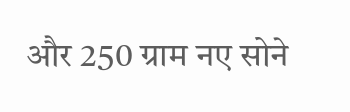और 250 ग्राम नए सोने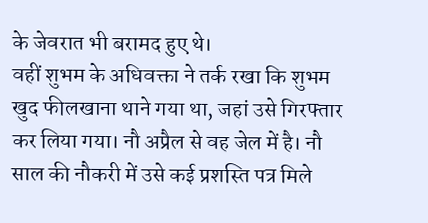के जेवरात भी बरामद हुए थे।
वहीं शुभम के अधिवक्ता ने तर्क रखा कि शुभम खुद फीलखाना थाने गया था, जहां उसे गिरफ्तार कर लिया गया। नौ अप्रैल से वह जेल में है। नौ साल की नौकरी में उसे कई प्रशस्ति पत्र मिले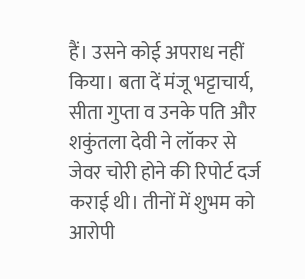हैं। उसने कोई अपराध नहीं किया। बता दें मंजू भट्टाचार्य, सीता गुप्ता व उनके पति और शकुंतला देवी ने लॉकर से जेवर चोरी होने की रिपोर्ट दर्ज कराई थी। तीनों में शुभम को आरोपी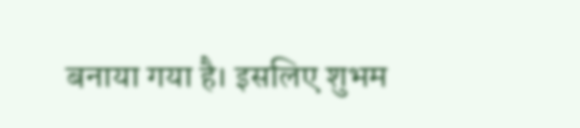बनाया गया है। इसलिए शुभम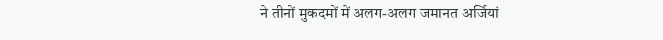ने तीनों मुकदमों में अलग-अलग जमानत अर्जियां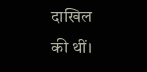दाखिल की थीं।